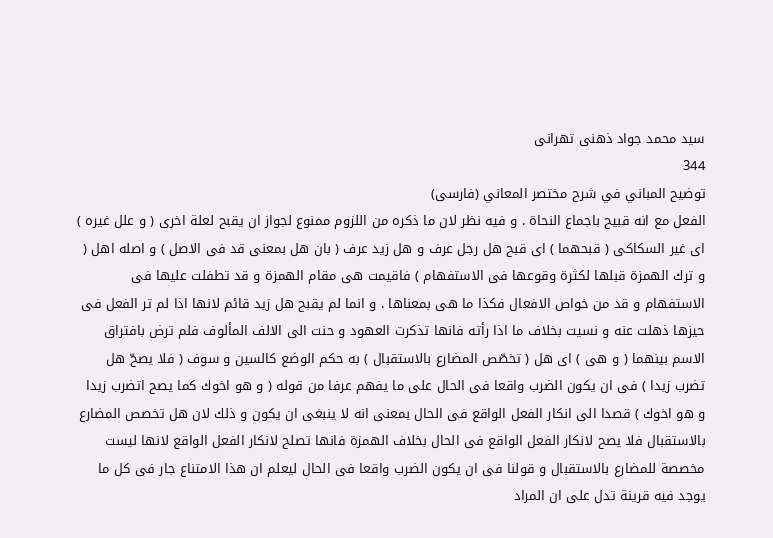سيد محمد جواد ذهنى تهرانى
344
توضيح المباني في شرح مختصر المعاني (فارسى)
الفعل مع انه قبيح باجماع النحاة . و فيه نظر لان ما ذكره من اللزوم ممنوع لجواز ان يقبح لعلة اخرى ( و علل غيره ) اى غير السكاكى ( قبحهما ) اى قبح هل رجل عرف و هل زيد عرف ( بان هل بمعنى قد فى الاصل ) و اصله اهل ( و ترك الهمزة قبلها لكثرة وقوعها فى الاستفهام ) فاقيمت هى مقام الهمزة و قد تطفلت عليها فى الاستفهام و قد من خواص الافعال فكذا ما هى بمعناها . و انما لم يقبح هل زيد قائم لانها اذا لم تر الفعل فى حيزها ذهلت عنه و نسيت بخلاف ما اذا رأته فانها تذكرت العهود و حنت الى الالف المألوف فلم ترض بافتراق الاسم بينهما ( و هى ) اى هل ( تخصّص المضارع بالاستقبال ) به حكم الوضع كالسين و سوف ( فلا يصحّ هل تضرب زيدا ) فى ان يكون الضرب واقعا فى الحال على ما يفهم عرفا من قوله ( و هو اخوك كما يصح اتضرب زيدا و هو اخوك ) قصدا الى انكار الفعل الواقع فى الحال بمعنى انه لا ينبغى ان يكون و ذلك لان هل تخصص المضارع بالاستقبال فلا يصح لانكار الفعل الواقع فى الحال بخلاف الهمزة فانها تصلح لانكار الفعل الواقع لانها ليست مخصصة للمضارع بالاستقبال و قولنا فى ان يكون الضرب واقعا فى الحال ليعلم ان هذا الامتناع جار فى كل ما يوجد فيه قرينة تدل على ان المراد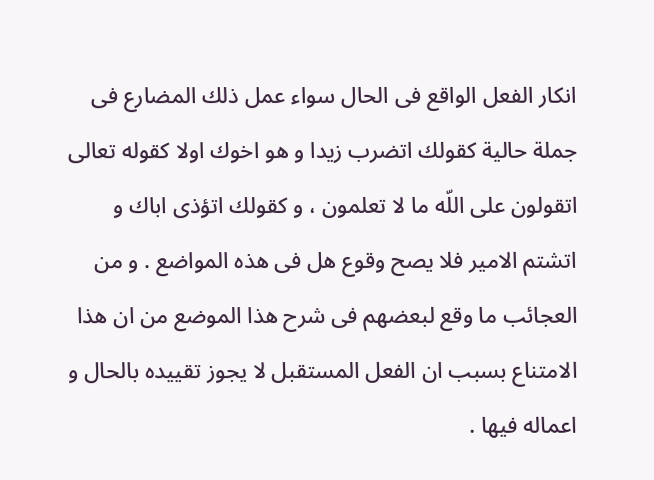انكار الفعل الواقع فى الحال سواء عمل ذلك المضارع فى جملة حالية كقولك اتضرب زيدا و هو اخوك اولا كقوله تعالى اتقولون على اللّه ما لا تعلمون ، و كقولك اتؤذى اباك و اتشتم الامير فلا يصح وقوع هل فى هذه المواضع . و من العجائب ما وقع لبعضهم فى شرح هذا الموضع من ان هذا الامتناع بسبب ان الفعل المستقبل لا يجوز تقييده بالحال و اعماله فيها .